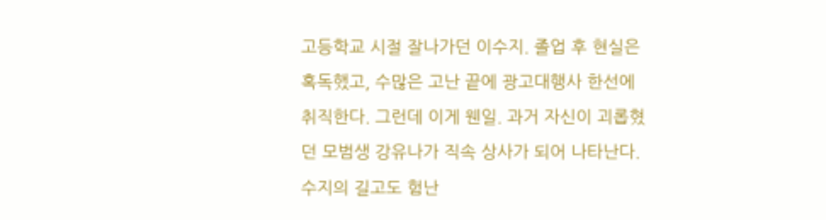고등학교 시절 잘나가던 이수지. 졸업 후 현실은 혹독했고, 수많은 고난 끝에 광고대행사 한선에 취직한다. 그런데 이게 웬일. 과거 자신이 괴롭혔던 모범생 강유나가 직속 상사가 되어 나타난다. 수지의 길고도 험난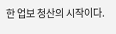한 업보 청산의 시작이다.